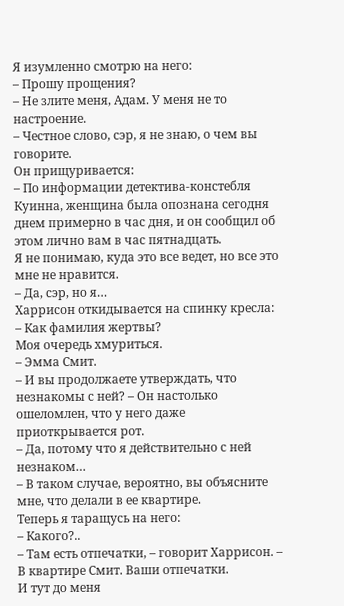Я изумленно смотрю на него:
– Прошу прощения?
– Не злите меня, Адам. У меня не то настроение.
– Честное слово, сэр, я не знаю, о чем вы говорите.
Он прищуривается:
– По информации детектива-констебля Куинна, женщина была опознана сегодня днем примерно в час дня, и он сообщил об этом лично вам в час пятнадцать.
Я не понимаю, куда это все ведет, но все это мне не нравится.
– Да, сэр, но я…
Харрисон откидывается на спинку кресла:
– Как фамилия жертвы?
Моя очередь хмуриться.
– Эмма Смит.
– И вы продолжаете утверждать, что незнакомы с ней? – Он настолько ошеломлен, что у него даже приоткрывается рот.
– Да, потому что я действительно с ней незнаком…
– В таком случае, вероятно, вы объясните мне, что делали в ее квартире.
Теперь я таращусь на него:
– Какого?..
– Там есть отпечатки, – говорит Харрисон. – В квартире Смит. Ваши отпечатки.
И тут до меня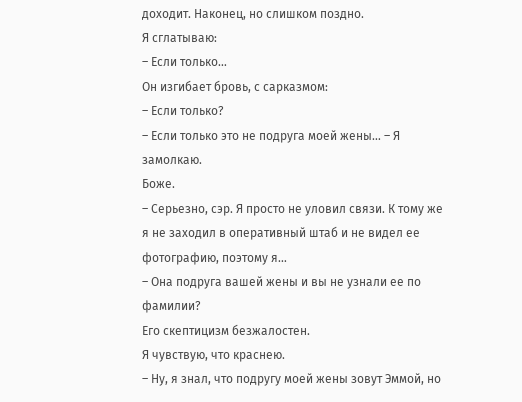доходит. Наконец, но слишком поздно.
Я сглатываю:
– Если только…
Он изгибает бровь, с сарказмом:
– Если только?
– Если только это не подруга моей жены… – Я замолкаю.
Боже.
– Серьезно, сэр. Я просто не уловил связи. К тому же я не заходил в оперативный штаб и не видел ее фотографию, поэтому я…
– Она подруга вашей жены и вы не узнали ее по фамилии?
Его скептицизм безжалостен.
Я чувствую, что краснею.
– Ну, я знал, что подругу моей жены зовут Эммой, но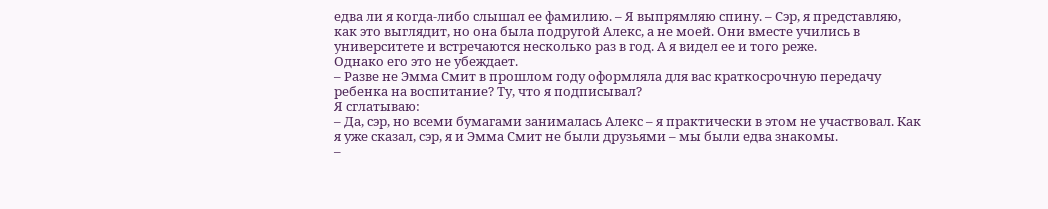едва ли я когда-либо слышал ее фамилию. – Я выпрямляю спину. – Сэр, я представляю, как это выглядит, но она была подругой Алекс, а не моей. Они вместе учились в университете и встречаются несколько раз в год. А я видел ее и того реже.
Однако его это не убеждает.
– Разве не Эмма Смит в прошлом году оформляла для вас краткосрочную передачу ребенка на воспитание? Ту, что я подписывал?
Я сглатываю:
– Да, сэр, но всеми бумагами занималась Алекс – я практически в этом не участвовал. Как я уже сказал, сэр, я и Эмма Смит не были друзьями – мы были едва знакомы.
–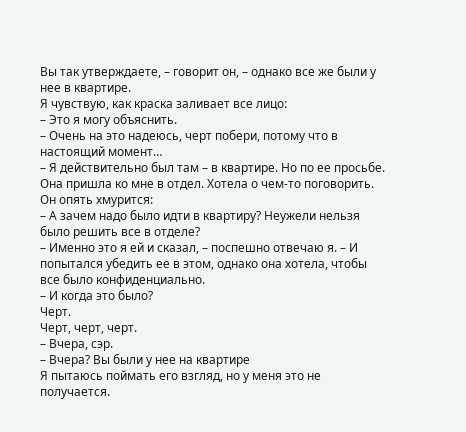Вы так утверждаете, – говорит он, – однако все же были у нее в квартире.
Я чувствую, как краска заливает все лицо:
– Это я могу объяснить.
– Очень на это надеюсь, черт побери, потому что в настоящий момент…
– Я действительно был там – в квартире. Но по ее просьбе. Она пришла ко мне в отдел. Хотела о чем-то поговорить.
Он опять хмурится:
– А зачем надо было идти в квартиру? Неужели нельзя было решить все в отделе?
– Именно это я ей и сказал, – поспешно отвечаю я. – И попытался убедить ее в этом, однако она хотела, чтобы все было конфиденциально.
– И когда это было?
Черт.
Черт, черт, черт.
– Вчера, сэр.
– Вчера? Вы были у нее на квартире
Я пытаюсь поймать его взгляд, но у меня это не получается.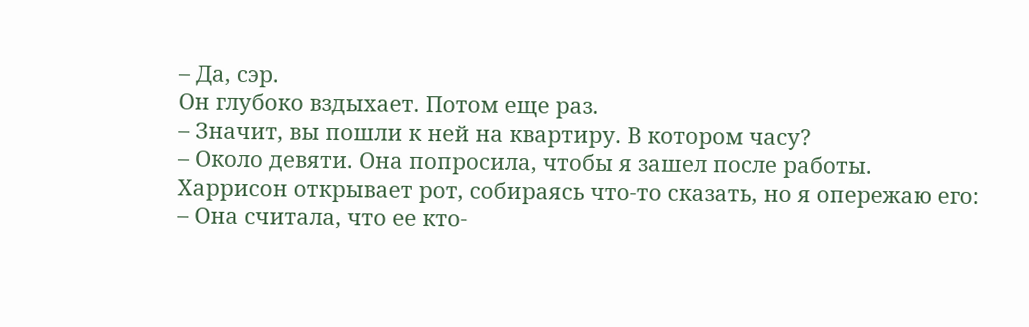– Да, сэр.
Он глубоко вздыхает. Потом еще раз.
– Значит, вы пошли к ней на квартиру. В котором часу?
– Около девяти. Она попросила, чтобы я зашел после работы.
Харрисон открывает рот, собираясь что-то сказать, но я опережаю его:
– Она считала, что ее кто-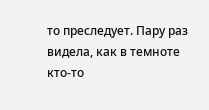то преследует. Пару раз видела, как в темноте кто-то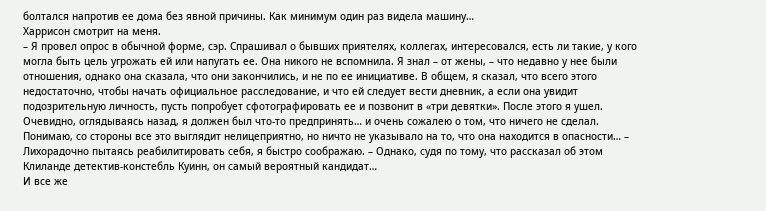болтался напротив ее дома без явной причины. Как минимум один раз видела машину…
Харрисон смотрит на меня.
– Я провел опрос в обычной форме, сэр. Спрашивал о бывших приятелях, коллегах, интересовался, есть ли такие, у кого могла быть цель угрожать ей или напугать ее. Она никого не вспомнила. Я знал – от жены, – что недавно у нее были отношения, однако она сказала, что они закончились, и не по ее инициативе. В общем, я сказал, что всего этого недостаточно, чтобы начать официальное расследование, и что ей следует вести дневник, а если она увидит подозрительную личность, пусть попробует сфотографировать ее и позвонит в «три девятки». После этого я ушел. Очевидно, оглядываясь назад, я должен был что-то предпринять… и очень сожалею о том, что ничего не сделал. Понимаю, со стороны все это выглядит нелицеприятно, но ничто не указывало на то, что она находится в опасности… – Лихорадочно пытаясь реабилитировать себя, я быстро соображаю. – Однако, судя по тому, что рассказал об этом Клиланде детектив-констебль Куинн, он самый вероятный кандидат…
И все же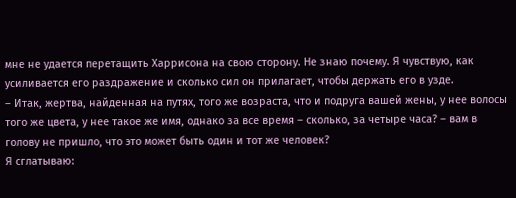мне не удается перетащить Харрисона на свою сторону. Не знаю почему. Я чувствую, как усиливается его раздражение и сколько сил он прилагает, чтобы держать его в узде.
– Итак, жертва, найденная на путях, того же возраста, что и подруга вашей жены, у нее волосы того же цвета, у нее такое же имя, однако за все время – сколько, за четыре часа? – вам в голову не пришло, что это может быть один и тот же человек?
Я сглатываю: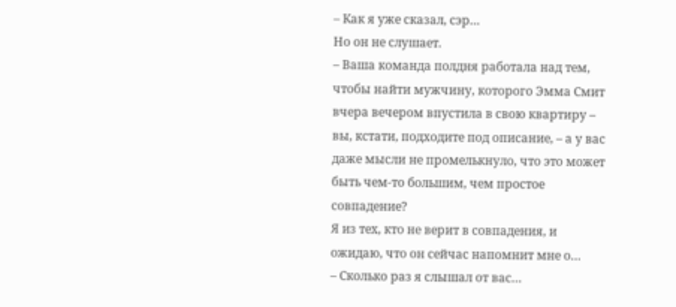– Как я уже сказал, сэр…
Но он не слушает.
– Ваша команда полдня работала над тем, чтобы найти мужчину, которого Эмма Смит вчера вечером впустила в свою квартиру – вы, кстати, подходите под описание, – а у вас даже мысли не промелькнуло, что это может быть чем-то большим, чем простое совпадение?
Я из тех, кто не верит в совпадения, и ожидаю, что он сейчас напомнит мне о…
– Сколько раз я слышал от вас…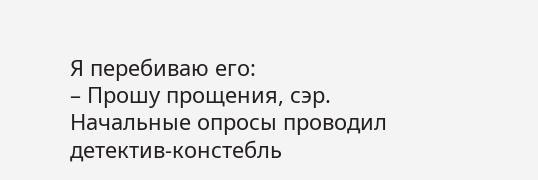Я перебиваю его:
– Прошу прощения, сэр. Начальные опросы проводил детектив-констебль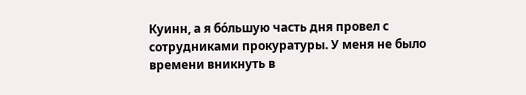Куинн, а я бо́льшую часть дня провел с сотрудниками прокуратуры. У меня не было времени вникнуть в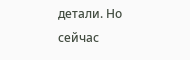детали. Но сейчас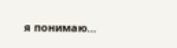я понимаю…